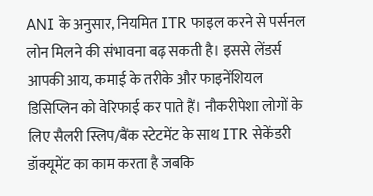ANI के अनुसार, नियमित ITR फाइल करने से पर्सनल लोन मिलने की संभावना बढ़ सकती है। इससे लेंडर्स आपकी आय, कमाई के तरीके और फाइनेंशियल डिसिप्लिन को वेरिफाई कर पाते हैं। नौकरीपेशा लोगों के लिए सैलरी स्लिप/बैंक स्टेटमेंट के साथ ITR सेकेंडरी डॉक्यूमेंट का काम करता है जबकि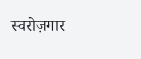स्वरोज़गार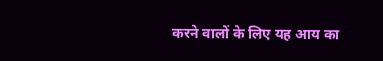करने वालों के लिए यह आय का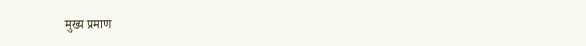मुख्य प्रमाण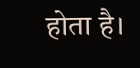होता है।